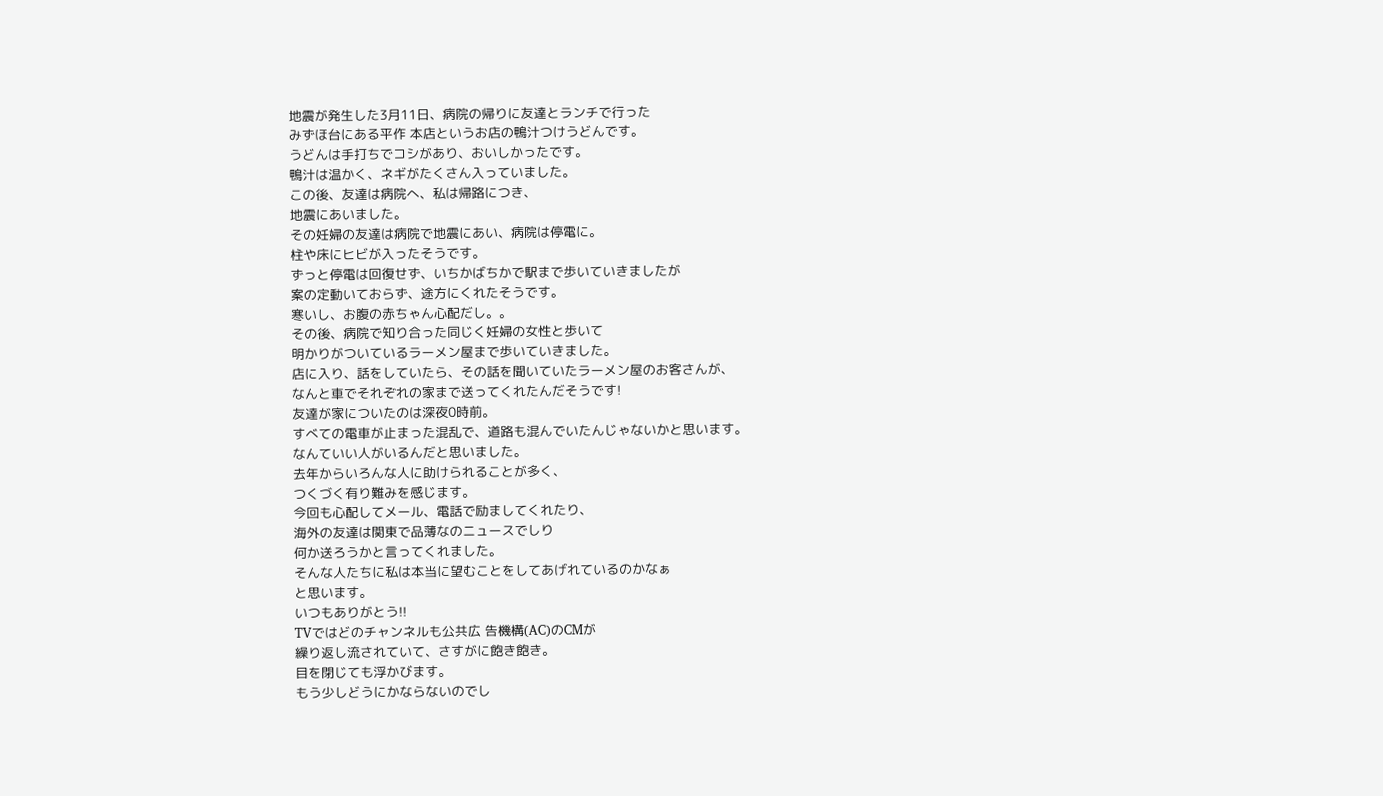地震が発生した3月11日、病院の帰りに友達とランチで行った
みずほ台にある平作 本店というお店の鴨汁つけうどんです。
うどんは手打ちでコシがあり、おいしかったです。
鴨汁は温かく、ネギがたくさん入っていました。
この後、友達は病院へ、私は帰路につき、
地震にあいました。
その妊婦の友達は病院で地震にあい、病院は停電に。
柱や床にヒビが入ったそうです。
ずっと停電は回復せず、いちかばちかで駅まで歩いていきましたが
案の定動いておらず、途方にくれたそうです。
寒いし、お腹の赤ちゃん心配だし。。
その後、病院で知り合った同じく妊婦の女性と歩いて
明かりがついているラーメン屋まで歩いていきました。
店に入り、話をしていたら、その話を聞いていたラーメン屋のお客さんが、
なんと車でそれぞれの家まで送ってくれたんだそうです!
友達が家についたのは深夜0時前。
すべての電車が止まった混乱で、道路も混んでいたんじゃないかと思います。
なんていい人がいるんだと思いました。
去年からいろんな人に助けられることが多く、
つくづく有り難みを感じます。
今回も心配してメール、電話で励ましてくれたり、
海外の友達は関東で品薄なのニュースでしり
何か送ろうかと言ってくれました。
そんな人たちに私は本当に望むことをしてあげれているのかなぁ
と思います。
いつもありがとう!!
TVではどのチャンネルも公共広 告機構(AC)のCMが
繰り返し流されていて、さすがに飽き飽き。
目を閉じても浮かびます。
もう少しどうにかならないのでし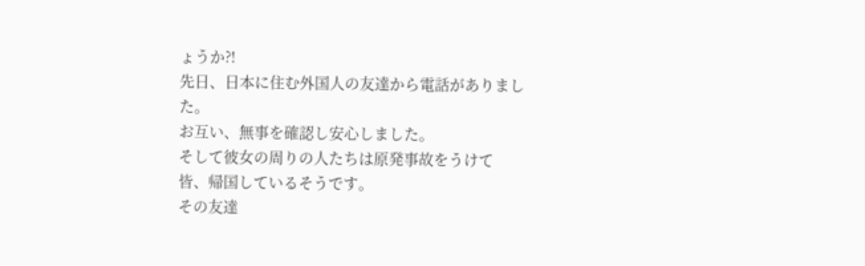ょうか?!
先日、日本に住む外国人の友達から電話がありました。
お互い、無事を確認し安心しました。
そして彼女の周りの人たちは原発事故をうけて
皆、帰国しているそうです。
その友達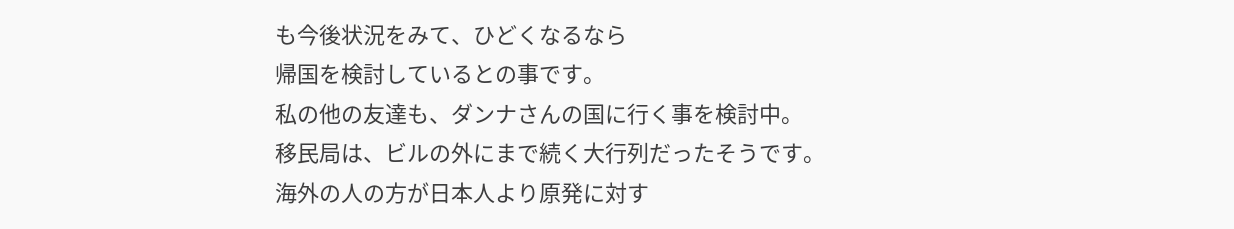も今後状況をみて、ひどくなるなら
帰国を検討しているとの事です。
私の他の友達も、ダンナさんの国に行く事を検討中。
移民局は、ビルの外にまで続く大行列だったそうです。
海外の人の方が日本人より原発に対す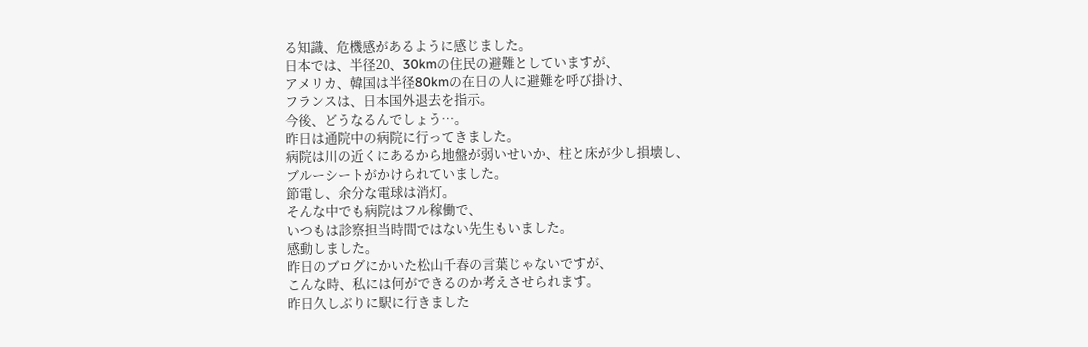る知識、危機感があるように感じました。
日本では、半径20、30kmの住民の避難としていますが、
アメリカ、韓国は半径80kmの在日の人に避難を呼び掛け、
フランスは、日本国外退去を指示。
今後、どうなるんでしょう…。
昨日は通院中の病院に行ってきました。
病院は川の近くにあるから地盤が弱いせいか、柱と床が少し損壊し、
ブルーシートがかけられていました。
節電し、余分な電球は消灯。
そんな中でも病院はフル稼働で、
いつもは診察担当時間ではない先生もいました。
感動しました。
昨日のブログにかいた松山千春の言葉じゃないですが、
こんな時、私には何ができるのか考えさせられます。
昨日久しぶりに駅に行きました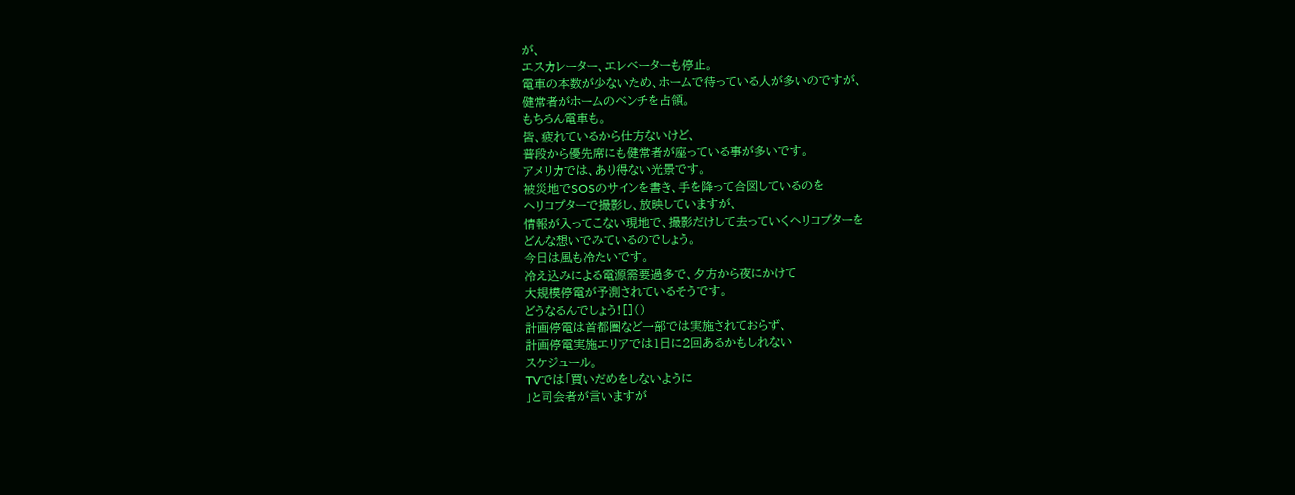が、
エスカレーター、エレベーターも停止。
電車の本数が少ないため、ホームで待っている人が多いのですが、
健常者がホームのベンチを占領。
もちろん電車も。
皆、疲れているから仕方ないけど、
普段から優先席にも健常者が座っている事が多いです。
アメリカでは、あり得ない光景です。
被災地でSOSのサインを書き、手を降って合図しているのを
ヘリコプターで撮影し、放映していますが、
情報が入ってこない現地で、撮影だけして去っていくヘリコプターを
どんな想いでみているのでしょう。
今日は風も冷たいです。
冷え込みによる電源需要過多で、夕方から夜にかけて
大規模停電が予測されているそうです。
どうなるんでしょう![]()
計画停電は首都圏など一部では実施されておらず、
計画停電実施エリアでは1日に2回あるかもしれない
スケジュール。
TVでは「買いだめをしないように
」と司会者が言いますが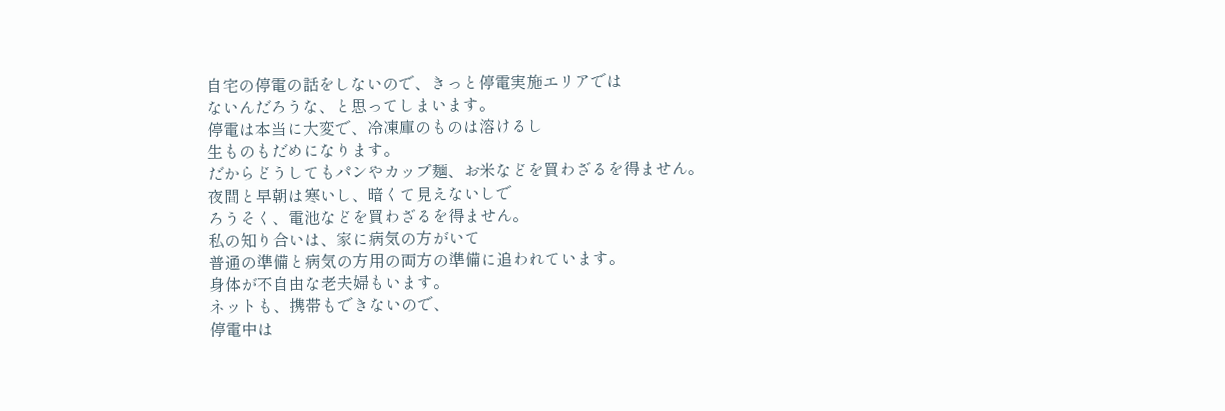自宅の停電の話をしないので、きっと停電実施エリアでは
ないんだろうな、と思ってしまいます。
停電は本当に大変で、冷凍庫のものは溶けるし
生ものもだめになります。
だからどうしてもパンやカップ麺、お米などを買わざるを得ません。
夜間と早朝は寒いし、暗くて見えないしで
ろうそく、電池などを買わざるを得ません。
私の知り合いは、家に病気の方がいて
普通の準備と病気の方用の両方の準備に追われています。
身体が不自由な老夫婦もいます。
ネットも、携帯もできないので、
停電中は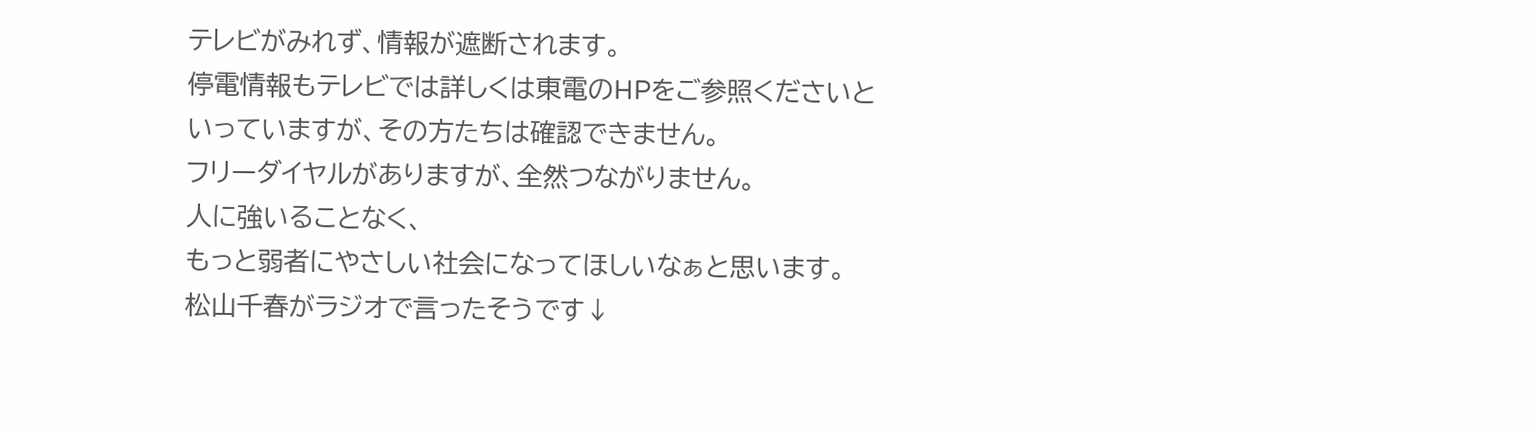テレビがみれず、情報が遮断されます。
停電情報もテレビでは詳しくは東電のHPをご参照くださいと
いっていますが、その方たちは確認できません。
フリーダイヤルがありますが、全然つながりません。
人に強いることなく、
もっと弱者にやさしい社会になってほしいなぁと思います。
松山千春がラジオで言ったそうです↓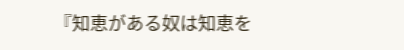『知恵がある奴は知恵を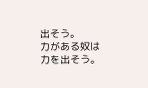出そう。
力がある奴は力を出そう。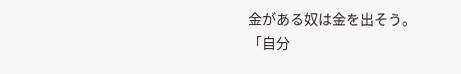金がある奴は金を出そう。
「自分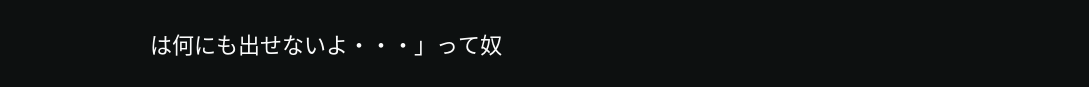は何にも出せないよ・・・」って奴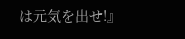は元気を出せ!』